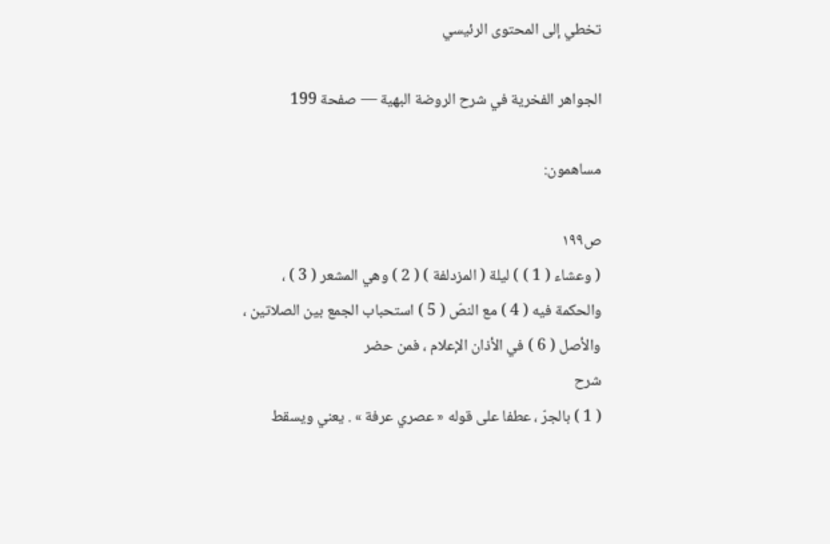تخطي إلى المحتوى الرئيسي

الجواهر الفخرية في شرح الروضة البهية — صفحة 199

مساهمون:

ص١٩٩
( وعشاء ( 1 ) ) ليلة ( المزدلفة ) ( 2 ) وهي المشعر ( 3 ) ، والحكمة فيه ( 4 ) مع النصّ ( 5 ) استحباب الجمع بين الصلاتين ، والأصل ( 6 ) في الأذان الإعلام ، فمن حضر
شرح
( 1 ) بالجرّ ، عطفا على قوله « عصري عرفة » . يعني ويسقط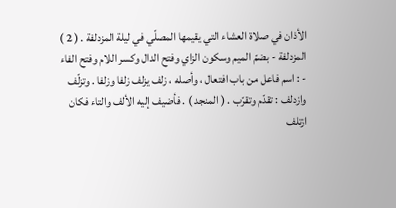الأذان في صلاة العشاء التي يقيمها المصلّي في ليلة المزدلفة . ( 2 ) المزدلفة - بضمّ الميم وسكون الزاي وفتح الدال وكسر اللام وفتح الفاء - : اسم فاعل من باب افتعال ، وأصله ، زلف يزلف زلفا وزلفا . وتزلّف وازدلف : تقدّم وتقرّب . ( المنجد ) . فأضيف إليه الألف والتاء فكان ازتلف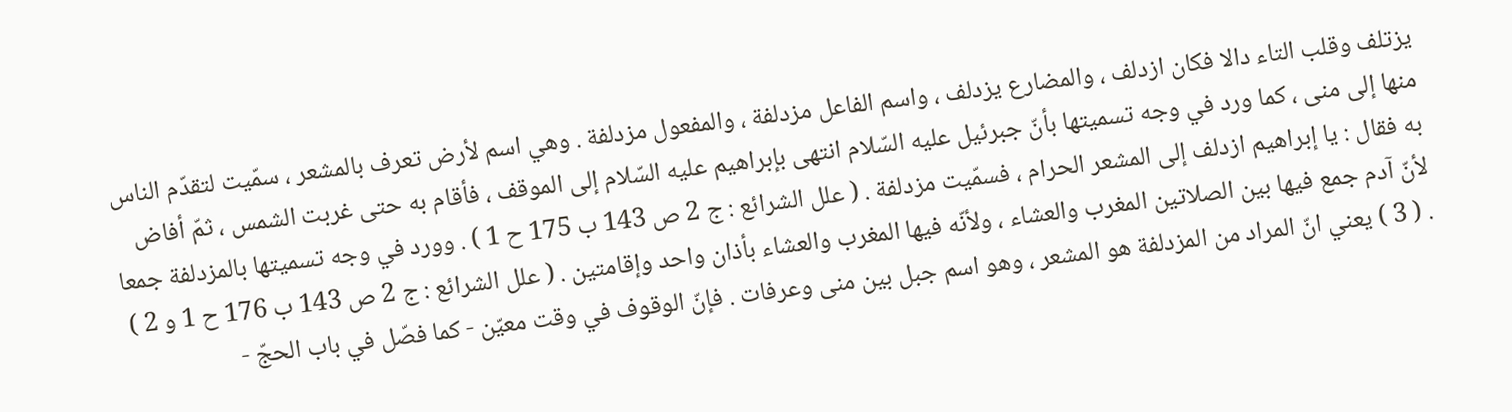يزتلف وقلب التاء دالا فكان ازدلف ، والمضارع يزدلف ، واسم الفاعل مزدلفة ، والمفعول مزدلفة . وهي اسم لأرض تعرف بالمشعر ، سمّيت لتقدّم الناس منها إلى منى ، كما ورد في وجه تسميتها بأنّ جبرئيل عليه السّلام انتهى بإبراهيم عليه السّلام إلى الموقف ، فأقام به حتى غربت الشمس ، ثمّ أفاض به فقال : يا إبراهيم ازدلف إلى المشعر الحرام ، فسمّيت مزدلفة . ( علل الشرائع : ج 2 ص 143 ب 175 ح 1 ) . وورد في وجه تسميتها بالمزدلفة جمعا لأنّ آدم جمع فيها بين الصلاتين المغرب والعشاء ، ولأنّه فيها المغرب والعشاء بأذان واحد وإقامتين . ( علل الشرائع : ج 2 ص 143 ب 176 ح 1 و 2 ) . ( 3 ) يعني انّ المراد من المزدلفة هو المشعر ، وهو اسم جبل بين منى وعرفات . فإنّ الوقوف في وقت معيّن - كما فصّل في باب الحجّ -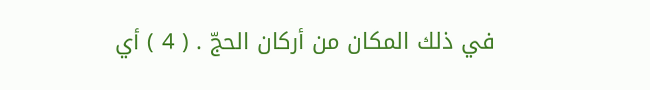في ذلك المكان من أركان الحجّ . ( 4 ) أي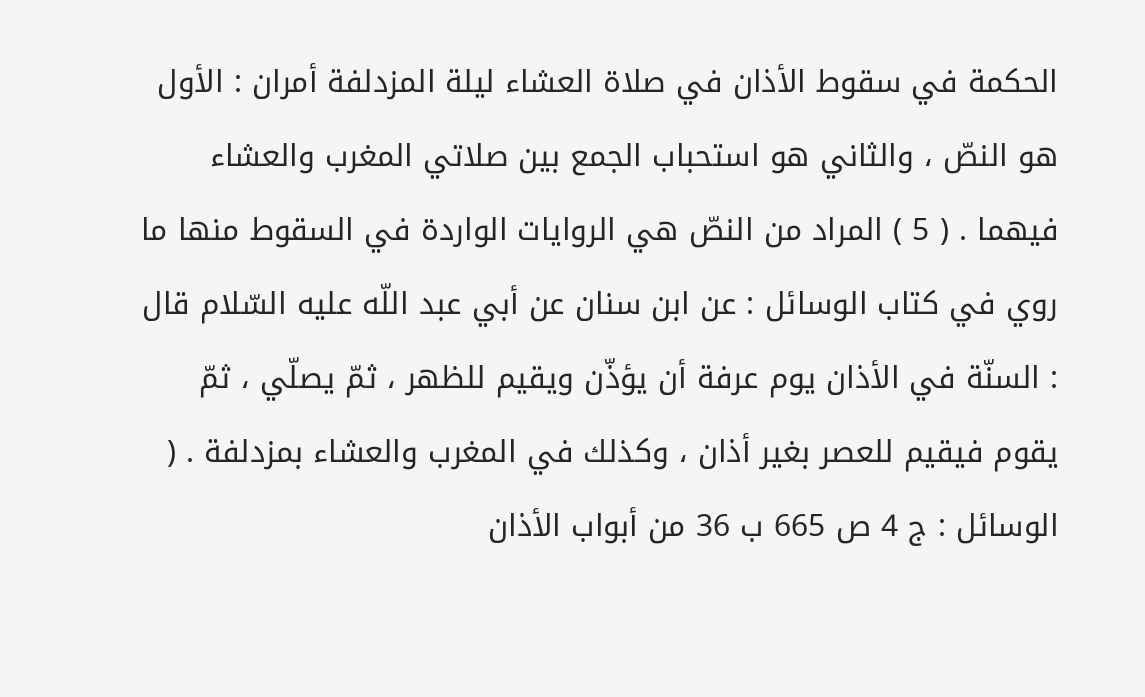الحكمة في سقوط الأذان في صلاة العشاء ليلة المزدلفة أمران : الأول هو النصّ ، والثاني هو استحباب الجمع بين صلاتي المغرب والعشاء فيهما . ( 5 ) المراد من النصّ هي الروايات الواردة في السقوط منها ما روي في كتاب الوسائل : عن ابن سنان عن أبي عبد اللّه عليه السّلام قال : السنّة في الأذان يوم عرفة أن يؤذّن ويقيم للظهر ، ثمّ يصلّي ، ثمّ يقوم فيقيم للعصر بغير أذان ، وكذلك في المغرب والعشاء بمزدلفة . ( الوسائل : ج 4 ص 665 ب 36 من أبواب الأذان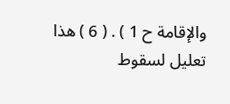والإقامة ح 1 ) . ( 6 ) هذا تعليل لسقوط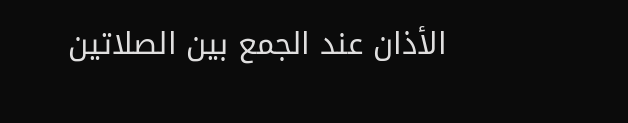الأذان عند الجمع بين الصلاتين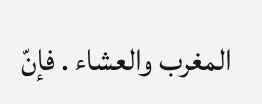المغرب والعشاء . فإنّ